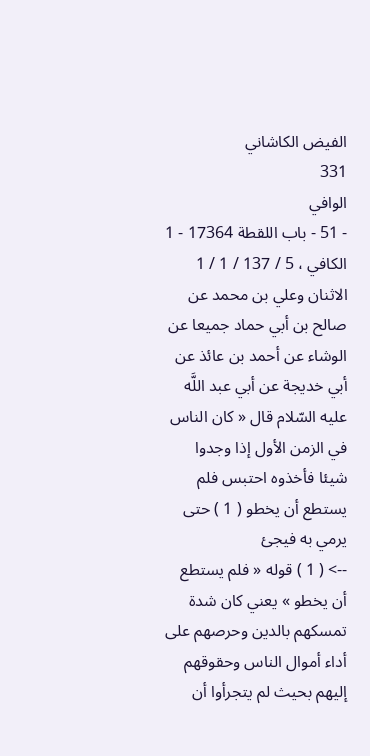الفيض الكاشاني
331
الوافي
- 51 - باب اللقطة 17364 - 1 الكافي ، 5 / 137 / 1 / 1 الاثنان وعلي بن محمد عن صالح بن أبي حماد جميعا عن الوشاء عن أحمد بن عائذ عن أبي خديجة عن أبي عبد اللَّه عليه السّلام قال « كان الناس في الزمن الأول إذا وجدوا شيئا فأخذوه احتبس فلم يستطع أن يخطو ( 1 ) حتى يرمي به فيجئ
--> ( 1 ) قوله « فلم يستطع أن يخطو » يعني كان شدة تمسكهم بالدين وحرصهم على أداء أموال الناس وحقوقهم إليهم بحيث لم يتجرأوا أن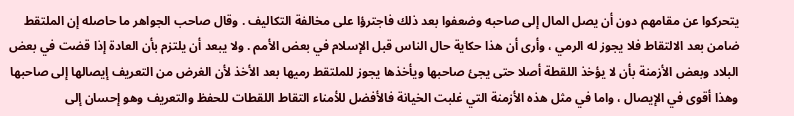يتحركوا عن مقامهم دون أن يصل المال إلى صاحبه وضعفوا بعد ذلك فاجترؤا على مخالفة التكاليف . وقال صاحب الجواهر ما حاصله إن الملتقط ضامن بعد الالتقاط فلا يجوز له الرمي ، وأرى أن هذا حكاية حال الناس قبل الإسلام في بعض الأمم . ولا يبعد أن يلتزم بأن العادة إذا قضت في بعض البلاد وبعض الأزمنة بأن لا يؤخذ اللقطة أصلا حتى يجئ صاحبها ويأخذها يجوز للملتقط رميها بعد الأخذ لأن الغرض من التعريف إيصالها إلى صاحبها وهذا أقوى في الإيصال ، واما في مثل هذه الأزمنة التي غلبت الخيانة فالأفضل للأمناء التقاط اللقطات للحفظ والتعريف وهو إحسان إلى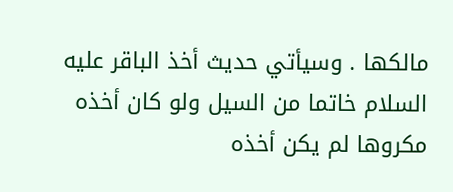مالكها . وسيأتي حديث أخذ الباقر عليه السلام خاتما من السيل ولو كان أخذه مكروها لم يكن أخذه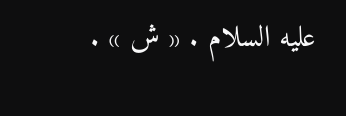عليه السلام . « ش » .